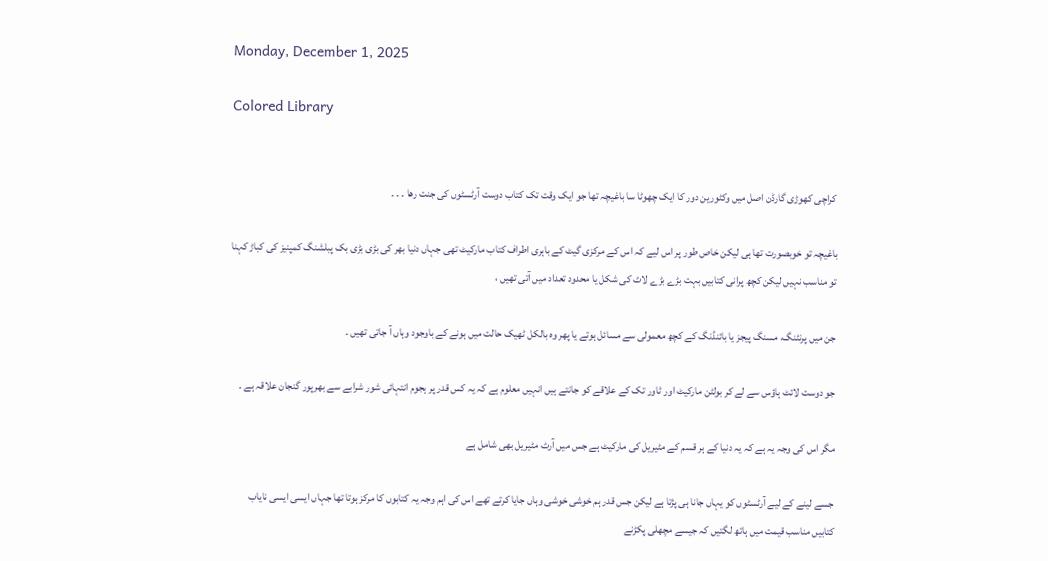Monday, December 1, 2025

Colored Library


 کراچی کھوڑی گارڈن اصل میں وکٹورین دور کا ایک چھوٹا سا باغیچہ تھا جو ایک وقت تک کتاب دوست آرٹسٹوں کی جنت رھا ۔ ۔ ۔

باغیچہ تو خوبصورت تھا ہی لیکن خاص طور پر اس لیے کہ اس کے مرکزی گیٹ کے باہری اطراف کتاب مارکیٹ تھی جہاں دنیا بھر کی بڑی بڑی بک پبلشنگ کمپنیز کی کباڑ کہنا تو مناسب نہیں لیکن کچھ پرانی کتابیں بہت بڑے بڑے لاٹ کی شکل یا محدود تعداد میں آتی تھیں ،

جن میں پرنٹنگ، مسنگ پیجز یا بائنڈنگ کے کچھ معمولی سے مسائل ہوتے یا پھر وہ بالکل ٹھیک حالت میں ہونے کے باوجود وہاں آ جاتی تھیں ۔

جو دوست لائٹ ہاؤس سے لے کر بولٹن مارکیٹ اور ٹاور تک کے علاقے کو جانتے ہیں انہیں معلوم ہے کہ یہ کس قدر پر ہجوم انتہائی شور شرابے سے بھرپور گنجان علاقہ ہے ۔

مگر اس کی وجہ یہ ہے کہ یہ دنیا کے ہر قسم کے مٹیریل کی مارکیٹ ہے جس میں آرٹ مٹیریل بھی شامل ہے

جسے لینے کے لیے آرٹسٹوں کو یہاں جانا ہی پڑتا ہے لیکن جس قدر ہم خوشی خوشی وہاں جایا کرتے تھے اس کی اہم وجہ یہ کتابوں کا مرکز ہوتا تھا جہاں ایسی ایسی نایاب کتابیں مناسب قیمت میں ہاتھ لگتیں کہ جیسے مچھلی پکڑنے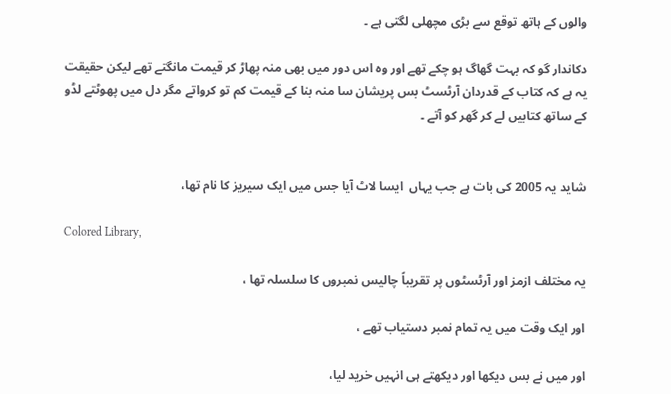والوں کے ہاتھ توقع سے بڑی مچھلی لگتی ہے ۔

دکاندار گو کہ بہت گھاگ ہو چکے تھے اور وہ اس دور میں بھی منہ پھاڑ کر قیمت مانگتے تھے لیکن حقیقت یہ ہے کہ کتاب کے قدردان آرٹسٹ بس پریشان سا منہ بنا کے قیمت کم تو کرواتے مگر دل میں پھوٹتے لڈو کے ساتھ کتابیں لے کر گھر کو آتے ۔


شاید یہ 2005 کی بات ہے جب یہاں  ایسا لاٹ آیا جس میں ایک سیریز کا نام تھا،

Colored Library,

یہ مختلف ازمز اور آرٹسٹوں پر تقریباً چالیس نمبروں کا سلسلہ تھا ،

اور ایک وقت میں یہ تمام نمبر دستیاب تھے ،

اور میں نے بس دیکھا اور دیکھتے ہی انہیں خرید لیا،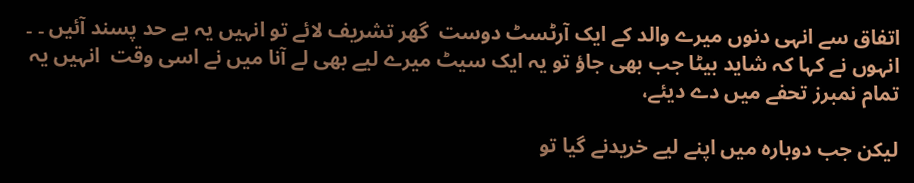اتفاق سے انہی دنوں میرے والد کے ایک آرٹسٹ دوست  گھر تشریف لائے تو انہیں یہ بے حد پسند آئیں ۔ ۔ انہوں نے کہا کہ شاید بیٹا جب بھی جاؤ تو یہ ایک سیٹ میرے لیے بھی لے آنا میں نے اسی وقت  انہیں یہ تمام نمبرز تحفے میں دے دیئے،

لیکن جب دوبارہ میں اپنے لیے خریدنے گیا تو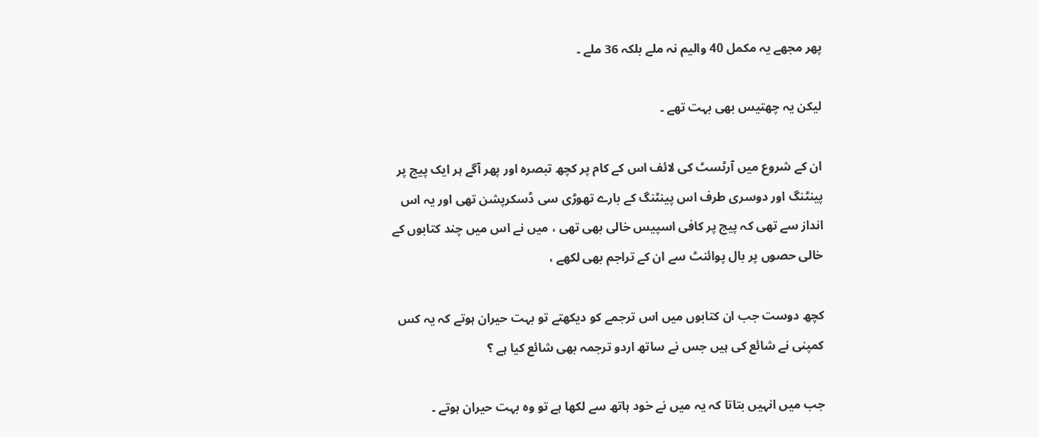پھر مجھے یہ مکمل 40 والیم نہ ملے بلکہ 36 ملے ۔

لیکن یہ چھتیس بھی بہت تھے ۔

ان کے شروع میں آرٹسٹ کی لائف اس کے کام پر کچھ تبصرہ اور پھر آگے ہر ایک پیج پر پینٹنگ اور دوسری طرف اس پینٹنگ کے بارے تھوڑی سی ڈسکرپشن تھی اور یہ اس انداز سے تھی کہ پیج پر کافی اسپیس خالی بھی تھی ، میں نے اس میں چند کتابوں کے  خالی حصوں پر بال پوائنٹ سے ان کے تراجم بھی لکھے ،

کچھ دوست جب ان کتابوں میں اس ترجمے کو دیکھتے تو بہت حیران ہوتے کہ یہ کس کمپنی نے شائع کی ہیں جس نے ساتھ اردو ترجمہ بھی شائع کیا ہے ؟

جب میں انہیں بتاتا کہ یہ میں نے خود ہاتھ سے لکھا ہے تو وہ بہت حیران ہوتے ۔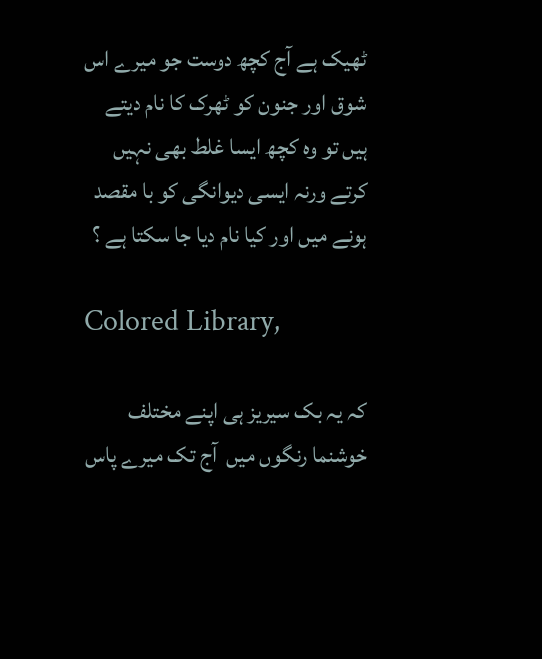ٹھیک ہے آج کچھ دوست جو میرے اس شوق اور جنون کو ٹھرک کا نام دیتے ہیں تو وہ کچھ ایسا غلط بھی نہیں کرتے ورنہ ایسی دیوانگی کو با مقصد ہونے میں اور کیا نام دیا جا سکتا ہے ؟

Colored Library,

کہ یہ بک سیریز ہی اپنے مختلف خوشنما رنگوں میں  آج تک میرے پاس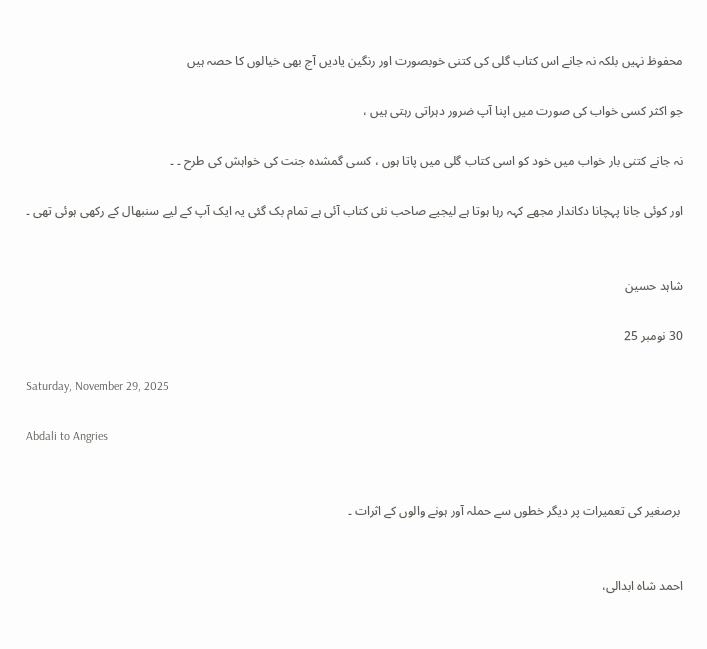محفوظ نہیں بلکہ نہ جانے اس کتاب گلی کی کتنی خوبصورت اور رنگین یادیں آج بھی خیالوں کا حصہ ہیں

جو اکثر کسی خواب کی صورت میں اپنا آپ ضرور دہراتی رہتی ہیں ،

نہ جانے کتنی بار خواب میں خود کو اسی کتاب گلی میں پاتا ہوں ، کسی گمشدہ جنت کی خواہش کی طرح ۔ ۔

اور کوئی جانا پہچانا دکاندار مجھے کہہ رہا ہوتا ہے لیجیے صاحب نئی کتاب آئی ہے تمام بک گئی یہ ایک آپ کے لیے سنبھال کے رکھی ہوئی تھی ۔


شاہد حسین

30 نومبر 25

Saturday, November 29, 2025

Abdali to Angries


 برصغیر کی تعمیرات پر دیگر خطوں سے حملہ آور ہونے والوں کے اثرات ۔


احمد شاہ ابدالی،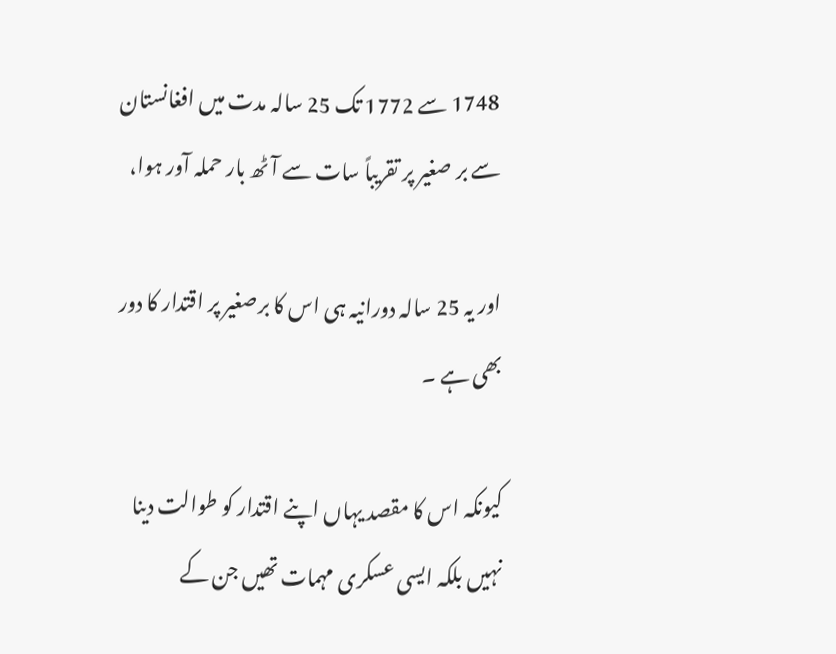1748 سے 1772 تک 25 سالہ مدت میں افغانستان سے بر صغیر پر تقریباً سات سے آٹھ بار حملہ آور ہوا،

اور یہ 25 سالہ دورانیہ ہی اس کا برصغیر پر اقتدار کا دور بھی ہے ۔

کیونکہ اس کا مقصد یہاں اپنے اقتدار کو طوالت دینا نہیں بلکہ ایسی عسکری مہمات تھیں جن کے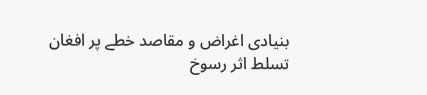بنیادی اغراض و مقاصد خطے پر افغان تسلط اثر رسوخ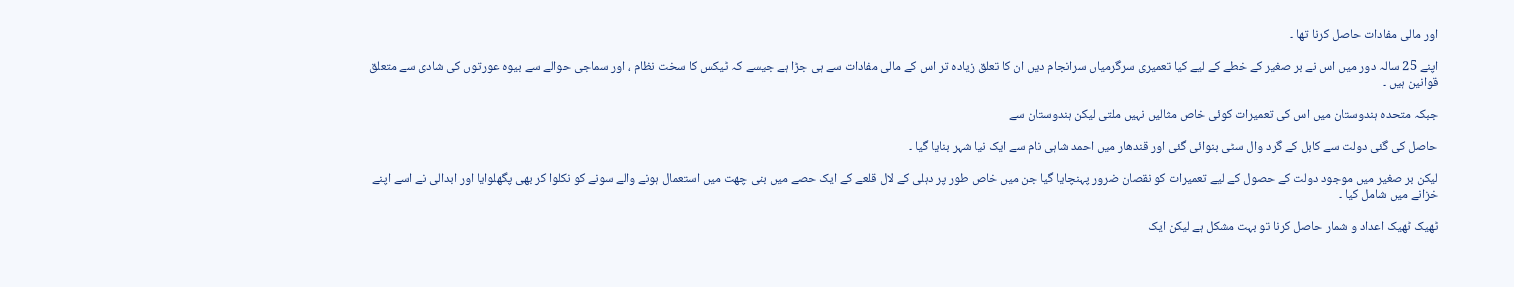اور مالی مفادات حاصل کرنا تھا ۔

اپنے 25 سالہ دور میں اس نے بر صغیر کے خطے کے لیے کیا تعمیری سرگرمیاں سرانجام دیں ان کا تعلق زیادہ تر اس کے مالی مفادات سے ہی جڑا ہے جیسے کہ ٹیکس کا سخت نظام ، اور سماجی حوالے سے بیوہ عورتوں کی شادی سے متعلق قوانین ہیں ۔

جبکہ متحدہ ہندوستان میں اس کی تعمیرات کوئی خاص مثالیں نہیں ملتی لیکن ہندوستان سے

حاصل کی گئی دولت سے کابل کے گرد وال سٹی بنوائی گئی اور قندھار میں احمد شاہی نام سے ایک نیا شہر بنایا گیا ۔

لیکن بر صغیر میں موجود دولت کے حصول کے لیے تعمیرات کو نقصان ضرور پہنچایا گیا جن میں خاص طور پر دہلی کے لال قلعے کے ایک حصے میں بنی چھت میں استعمال ہونے والے سونے کو نکلوا کر بھی پگھلوایا اور ابدالی نے اسے اپنے خزانے میں شامل کیا ۔

ٹھیک ٹھیک اعداد و شمار حاصل کرنا تو بہت مشکل ہے لیکن ایک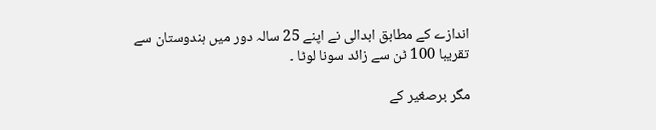اندازے کے مطابق ابدالی نے اپنے 25 سالہ دور میں ہندوستان سے تقریبا 100 ٹن سے زائد سونا لوٹا ۔

مگر برصغیر کے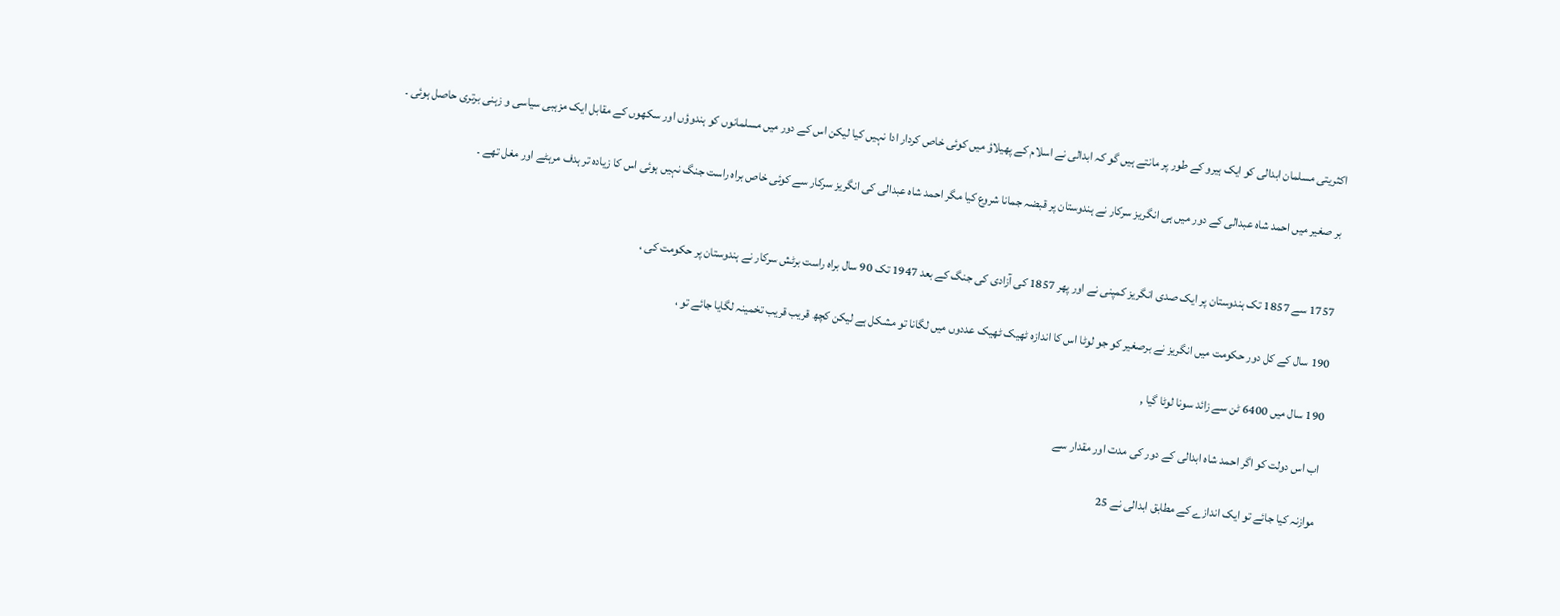اکثریتی مسلمان ابدالی کو ایک ہیرو کے طور پر مانتے ہیں گو کہ ابدالی نے اسلام کے پھیلاؤ میں کوئی خاص کردار ادا نہیں کیا لیکن اس کے دور میں مسلمانوں کو ہندوؤں اور سکھوں کے مقابل ایک مزہبی سیاسی و زہنی برتری حاصل ہوئی ۔

بر صغیر میں احمد شاہ عبدالی کے دور میں ہی انگریز سرکار نے ہندوستان پر قبضہ جمانا شروع کیا مگر احمد شاہ عبدالی کی انگریز سرکار سے کوئی خاص براہ راست جنگ نہیں ہوئی اس کا زیادہ تر ہدف مرہٹے اور مغل تھے ۔


1757 سے 1857 تک ہندوستان پر ایک صدی انگریز کمپنی نے اور پھر 1857 کی آزادی کی جنگ کے بعد 1947 تک 90 سال براہ راست برٹش سرکار نے ہندوستان پر حکومت کی ،

190 سال کے کل دور حکومت میں انگریز نے برصغیر کو جو لوٹا اس کا اندازہ ٹھیک ٹھیک عددوں میں لگانا تو مشکل ہے لیکن کچھ قریب قریب تخمینہ لگایا جائے تو ،

190 سال میں 6400 ٹن سے زائد سونا لوٹا گیا ,

اب اس دولت کو اگر احمد شاہ ابدالی کے دور کی مدت اور مقدار سے

موازنہ کیا جائے تو ایک اندازے کے مطابق ابدالی نے 25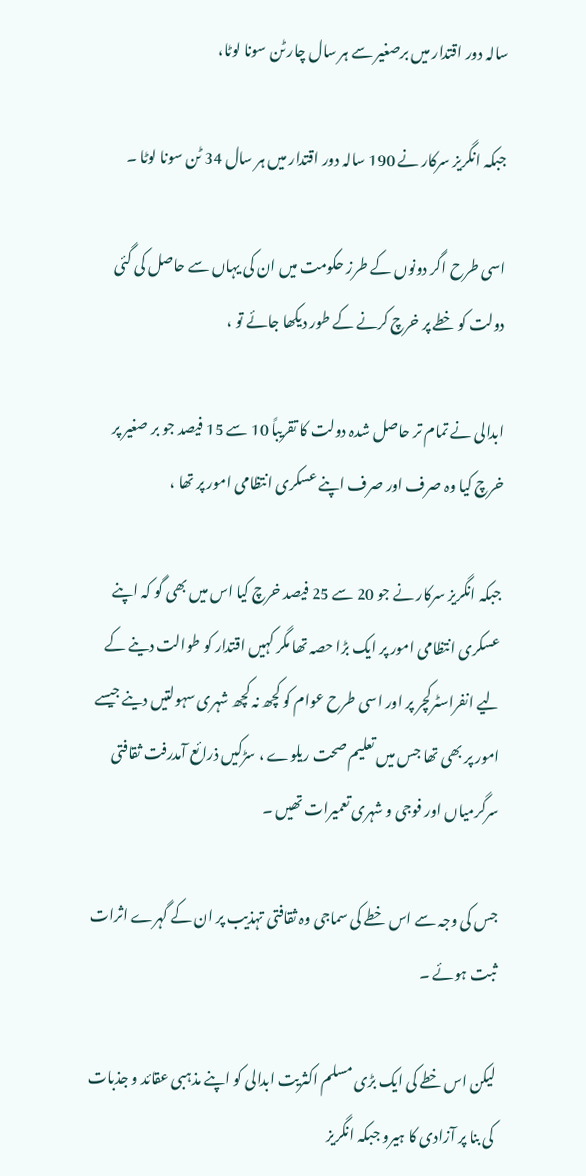سالہ دور اقتدار میں برصغیر سے ہر سال چار ٹن سونا لوٹا،

جبکہ انگریز سرکار نے 190 سالہ دور اقتدار میں ہر سال 34 ٹن سونا لوٹا ۔

اسی طرح اگر دونوں کے طرز حکومت میں ان کی یہاں سے حاصل کی گئی دولت کو خطے پر خرچ کرنے کے طور دیکھا جائے تو ،

ابدالی نے تمام تر حاصل شدہ دولت کا تقریباً 10 سے 15 فیصد جو بر صغیر پر خرچ کیا وہ صرف اور صرف اپنے عسکری انتظامی امور پر تھا ،

جبکہ انگریز سرکار نے جو 20 سے 25 فیصد خرچ کیا اس میں بھی گو کہ اپنے عسکری انتظامی امور پر ایک بڑا حصہ تھا مگر کہیں اقتدار کو طوالت دینے کے لیے انفراسٹرکچر پر اور اسی طرح عوام کو کچھ نہ کچھ شہری سہولتیں دینے جیسے امور پر بھی تھا جس میں تعلیم صحت ریلوے ، سڑکیں ذرائع آمدرفت ثقافتی سرگرمیاں اور فوجی و شہری تعمیرات تھیں ۔

جس کی وجہ سے اس خطے کی سماجی وہ ثقافتی تہذیب پر ان کے گہرے اثرات ثبت ہوئے ۔

لیکن اس خطے کی ایک بڑی مسلم اکثریت ابدالی کو اپنے مذہبی عقائد و جذبات کی بنا پر آزادی کا ہیرو جبکہ انگریز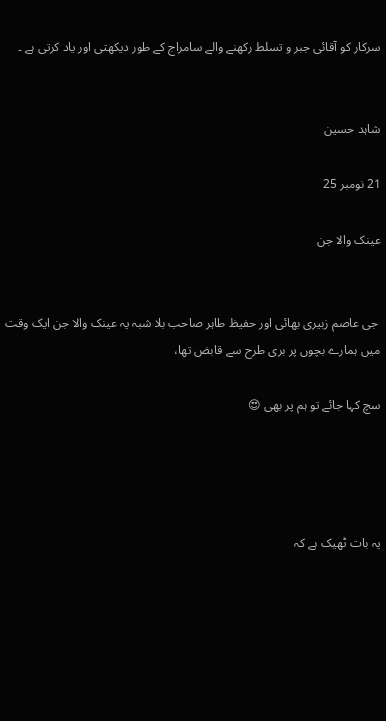سرکار کو آقائی جبر و تسلط رکھنے والے سامراج کے طور دیکھتی اور یاد کرتی ہے ۔


شاہد حسین

21 نومبر 25

عینک والا جن


 جی عاصم زبیری بھائی اور حفیظ طاہر صاحب بلا شبہ یہ عینک والا جن ایک وقت میں ہمارے بچوں پر بری طرح سے قابض تھا،

سچ کہا جائے تو ہم پر بھی 😍




یہ بات ٹھیک ہے کہ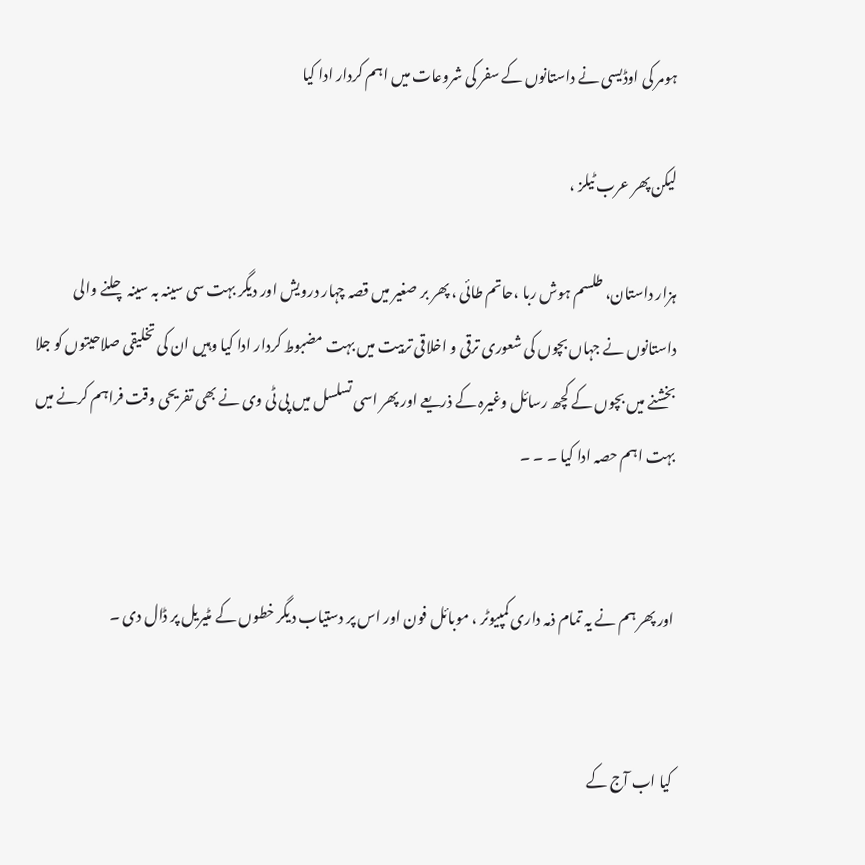ہومر کی اوڈیسی نے داستانوں کے سفر کی شروعات میں اہم کردار ادا کیا

لیکن پھر عرب ٹیلز ،

ہزار داستان، طلسم ہوش ربا ،حاتم طائی ، پھر بر صغیر میں قصہ چہار درویش اور دیگر بہت سی سینہ بہ سینہ چلنے والی داستانوں نے جہاں بچوں کی شعوری ترقی و اخلاقی تربیت میں بہت مضبوط کردار ادا کیا وہیں ان کی تخلیقی صلاحیتوں کو جلا بخشنے میں بچوں کے کچھ رسائل وغیرہ کے ذریعے اور پھر اسی تسلسل میں پی ٹی وی نے بھی تفریحی وقت فراہم کرنے میں بہت اہم حصہ ادا کیا ۔ ۔ ۔


اور پھر ہم نے یہ تمام ذمہ داری کمپیوٹر ، موبائل فون اور اس پر دستیاب دیگر خطوں کے مٹیریل پر ڈال دی ۔


کیا اب آج کے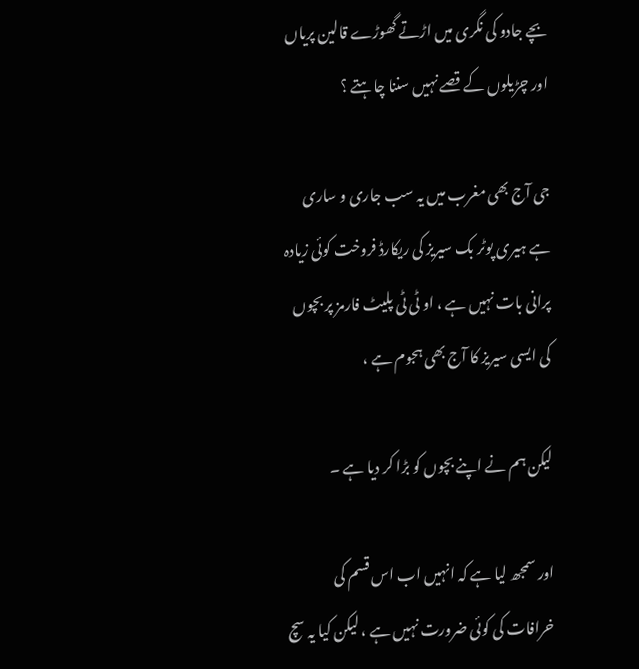بچے جادو کی نگری میں اڑتے گھوڑے قالین پریاں اور چڑیلوں کے قصے نہیں سننا چاہتے ؟

جی آج بھی مغرب میں یہ سب جاری و ساری ہے ہیری پوٹر بک سیریز کی ریکارڈ فروخت کوئی زیادہ پرانی بات نہیں ہے ، او ٹی ٹی پلیٹ فارمز پر بچوں کی ایسی سیریز کا آج بھی ہجوم ہے ،

لیکن ہم نے اپنے بچوں کو بڑا کر دیا ہے ۔

اور سمجھ لیا ہے کہ انہیں اب اس قسم کی خرافات کی کوئی ضرورت نہیں ہے ، لیکن کیا یہ سچ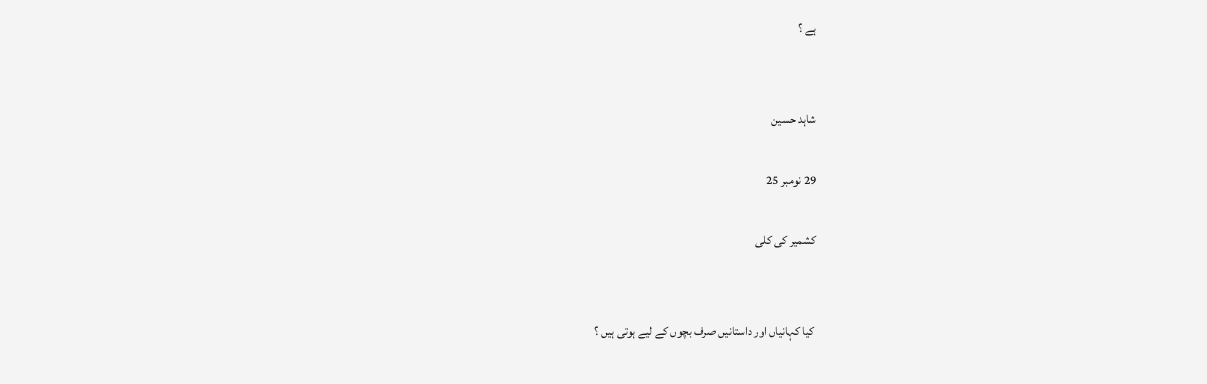ہے ؟


شاہد حسین

29 نومبر 25

کشمیر کی کلی


 کیا کہانیاں اور داستانیں صرف بچوں کے لیے ہوتی ہیں ؟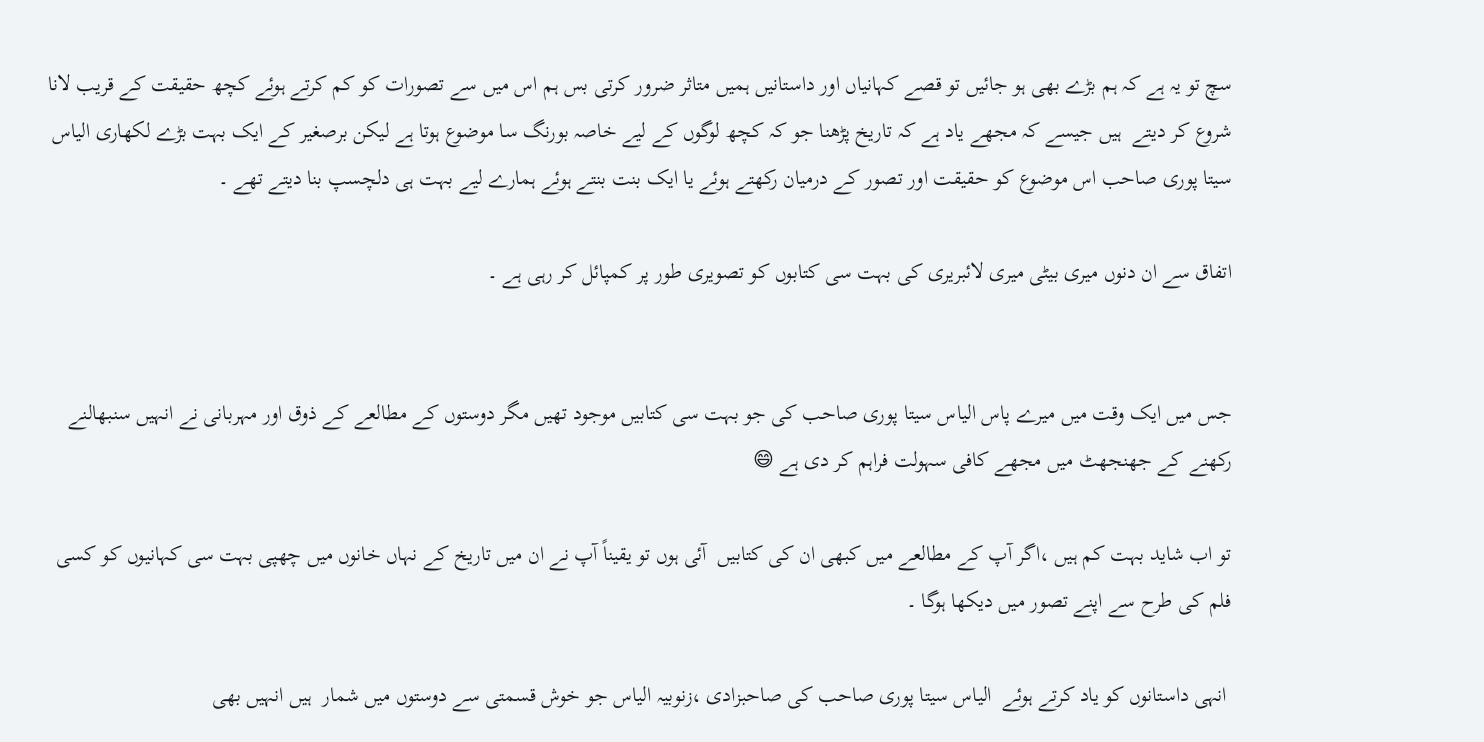سچ تو یہ ہے کہ ہم بڑے بھی ہو جائیں تو قصے کہانیاں اور داستانیں ہمیں متاثر ضرور کرتی بس ہم اس میں سے تصورات کو کم کرتے ہوئے کچھ حقیقت کے قریب لانا شروع کر دیتے  ہیں جیسے کہ مجھے یاد ہے کہ تاریخ پڑھنا جو کہ کچھ لوگوں کے لیے خاصہ بورنگ سا موضوع ہوتا ہے لیکن برصغیر کے ایک بہت بڑے لکھاری الیاس سیتا پوری صاحب اس موضوع کو حقیقت اور تصور کے درمیان رکھتے ہوئے یا ایک بنت بنتے ہوئے ہمارے لیے بہت ہی دلچسپ بنا دیتے تھے ۔

اتفاق سے ان دنوں میری بیٹی میری لائبریری کی بہت سی کتابوں کو تصویری طور پر کمپائل کر رہی ہے ۔


جس میں ایک وقت میں میرے پاس الیاس سیتا پوری صاحب کی جو بہت سی کتابیں موجود تھیں مگر دوستوں کے مطالعے کے ذوق اور مہربانی نے انہیں سنبھالنے رکھنے کے جھنجھٹ میں مجھے کافی سہولت فراہم کر دی ہے 😄

تو اب شاید بہت کم ہیں ،اگر آپ کے مطالعے میں کبھی ان کی کتابیں  آئی ہوں تو یقیناً آپ نے ان میں تاریخ کے نہاں خانوں میں چھپی بہت سی کہانیوں کو کسی فلم کی طرح سے اپنے تصور میں دیکھا ہوگا ۔

 انہی داستانوں کو یاد کرتے ہوئے  الیاس سیتا پوری صاحب کی صاحبزادی ،زنوبیہ الیاس جو خوش قسمتی سے دوستوں میں شمار  ہیں انہیں بھی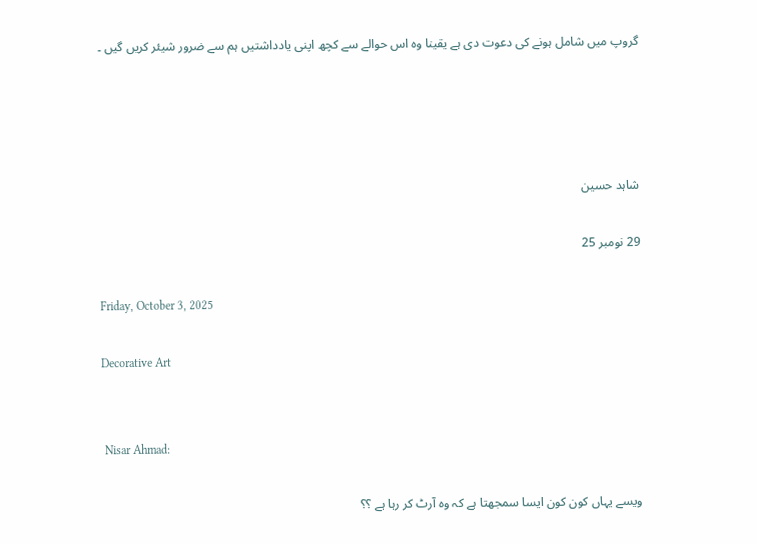گروپ میں شامل ہونے کی دعوت دی ہے یقینا وہ اس حوالے سے کچھ اپنی یادداشتیں ہم سے ضرور شیئر کریں گیں ۔




شاہد حسین

29 نومبر 25

Friday, October 3, 2025

Decorative Art


 Nisar Ahmad:

ویسے یہاں کون کون ایسا سمجھتا ہے کہ وہ آرٹ کر رہا ہے ؟؟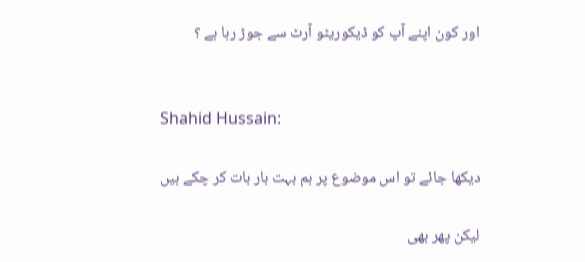اور کون اپنے آپ کو ڈیکوریٹو آرٹ سے جوڑ رہا ہے ؟


Shahid Hussain:

دیکھا جائے تو اس موضوع پر ہم بہت بار بات کر چکے ہیں

لیکن پھر بھی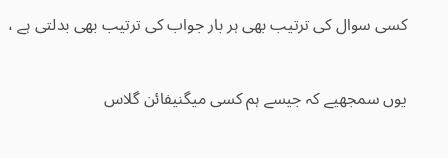کسی سوال کی ترتیب بھی ہر بار جواب کی ترتیب بھی بدلتی ہے ،

یوں سمجھیے کہ جیسے ہم کسی میگنیفائن گلاس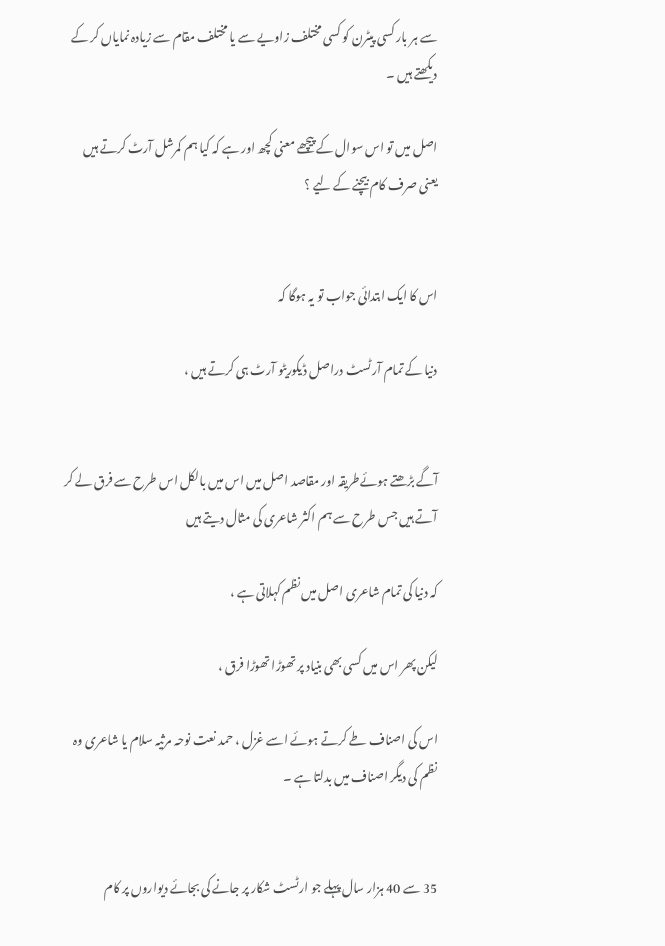سے ہر بار کسی پیٹرن کو کسی مختلف زاویے سے یا مختلف مقام سے زیادہ نمایاں کر کے دیکھتے ہیں ۔

اصل میں تو اس سوال کے پیچھے معنی کچھ اور ہے کہ کیا ہم کمرشل آرٹ کرتے ہیں یعنی صرف کام بیچنے کے لیے ؟


اس کا ایک ابتدائی جواب تو یہ ہوگا کہ

دنیا کے تمام آرٹسٹ دراصل ڈیکوریٹو آرٹ ہی کرتے ہیں ،


آگے بڑھتے ہوئےطریقہ اور مقاصد اصل میں اس میں بالکل اس طرح سے فرق لے کر آتے ہیں جس طرح سے ہم اکثر شاعری کی مثال دیتے ہیں

کہ دنیا کی تمام شاعری اصل میں نظم کہلاتی ہے ،

لیکن پھر اس میں کسی بھی بنیاد پر تھوڑا تھوڑا فرق ،

اس کی اصناف طے کرتے ہوئے اسے غزل ، حمد نعت نوحہ مرثیہ سلام یا شاعری وہ نظم کی دیگر اصناف میں بدلتا ہے ۔


35 سے 40 ہزار سال پہلے جو ارٹسٹ شکار پر جانے کی بجائے دیواروں پر کام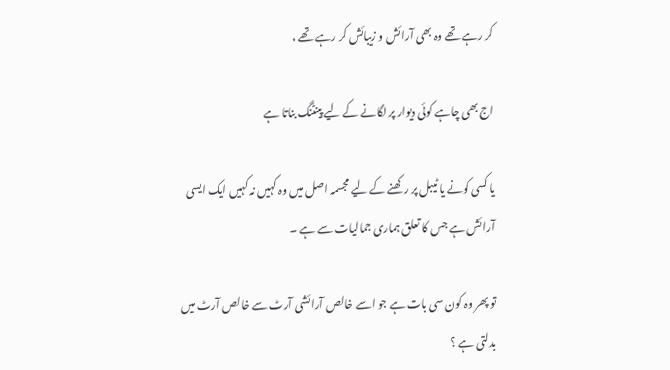کر رہے تھے وہ بھی آرائش و زیبائش کر رہے تھے ،

اج بھی چاہے کوئی دیوار پر لگانے کے لیے پینٹنگ بناتا ہے

یا کسی کونے یا ٹیبل پر رکھنے کے لیے مجسمہ اصل میں وہ کہیں نہ کہیں ایک ایسی آرائش ہے جس کا تعلق ہماری جمالیات سے ہے ۔

تو پھر وہ کون سی بات ہے جو اسے خالص آرائشی آرٹ سے خالص آرٹ میں بدلتی ہے ؟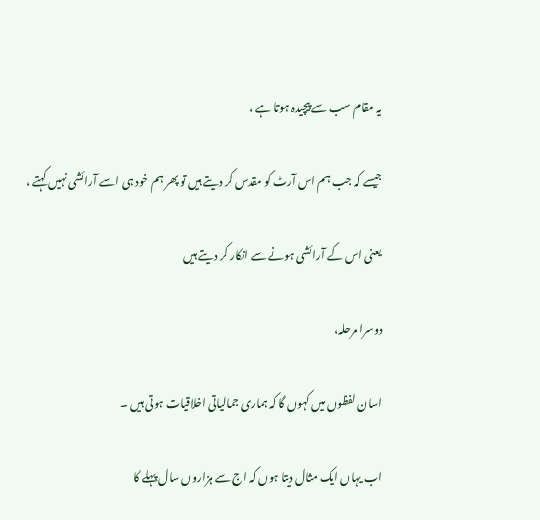یہ مقام سب سے پیچیدہ ہوتا ہے ،

جیسے کہ جب ہم اس آرٹ کو مقدس کر دیتے ہیں تو پھر ہم خود ہی اسے آرائشی نہیں کہتے ،

یعنی اس کے آرائشی ہونے سے انکار کر دیتے ہیں

دوسرا مرحلہ،

اسان لفظوں میں کہوں گا کہ ہماری جمالیاتی اخلاقیات ہوتی ہیں ۔

اب یہاں ایک مثال دیتا ہوں کہ اج سے ہزاروں سال پہلے کا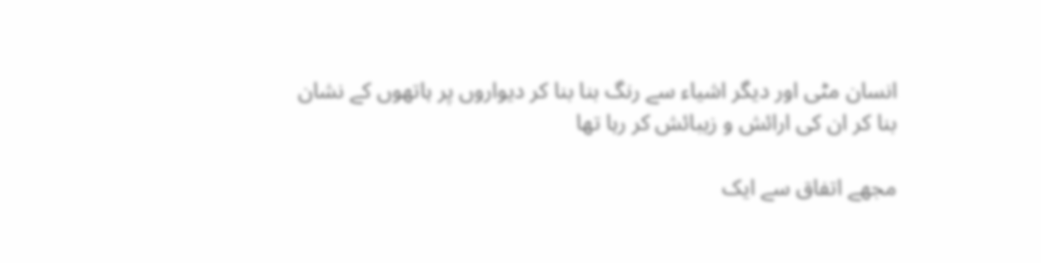انسان مٹی اور دیگر اشیاء سے رنگ بنا بنا کر دیواروں پر ہاتھوں کے نشان بنا کر ان کی ارائش و زیبائش کر رہا تھا

مجھے اتفاق سے ایک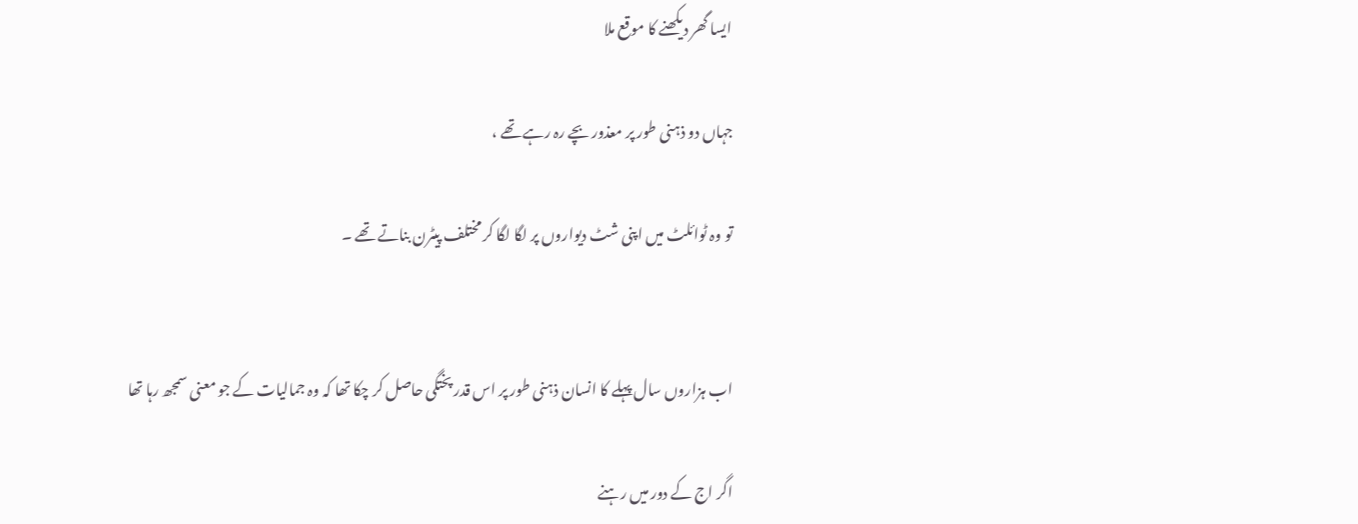ایسا گھر دیکھنے کا موقع ملا

جہاں دو ذہنی طور پر معذور بچے رہ رہے تھے ،

تو وہ ٹوائلٹ میں اپنی شٹ دیواروں پر لگا لگا کر مختلف پیٹرن بناتے تھے ۔


اب ہزاروں سال پہلے کا انسان ذہنی طور پر اس قدر پختگی حاصل کر چکا تھا کہ وہ جمالیات کے جو معنی سمجھ رہا تھا

اگر اج کے دور میں رہنے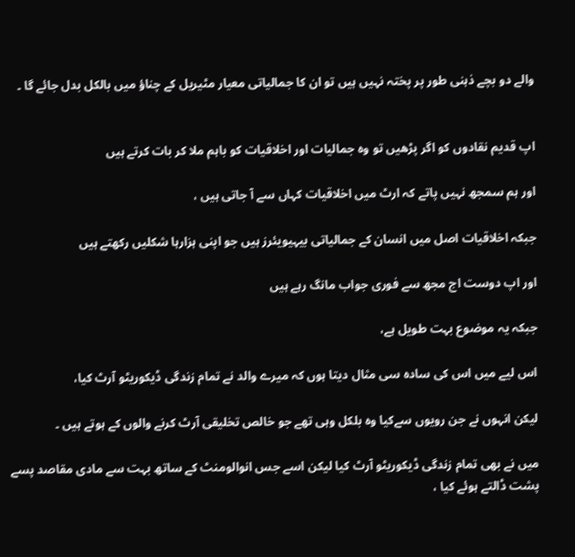والے دو بچے ذہنی طور پر پختہ نہیں ہیں تو ان کا جمالیاتی معیار مٹیریل کے چناؤ میں بالکل بدل جائے گا ۔


اپ قدیم نقادوں کو اگر پڑھیں تو وہ جمالیات اور اخلاقیات کو باہم ملا کر بات کرتے ہیں

اور ہم سمجھ نہیں پاتے کہ ارٹ میں اخلاقیات کہاں سے آ جاتی ہیں ،

جبکہ اخلاقیات اصل میں انسان کے جمالیاتی بیہیویئرز ہیں جو اپنی ہزارہا شکلیں رکھتے ہیں

اور اپ دوست اج مجھ سے فوری جواب مانگ رہے ہیں

جبکہ یہ موضوع بہت طویل ہے،

اس لیے میں اس کی سادہ سی مثال دیتا ہوں کہ میرے والد نے تمام زندگی ڈیکوریٹو آرٹ کیا،

لیکن انہوں نے جن رویوں سےکیا وہ بلکل وہی تھے جو خالص تخلیقی آرٹ کرنے والوں کے ہوتے ہیں ۔

میں نے بھی تمام زندگی ڈیکوریٹو آرٹ کیا لیکن اسے جس انوالومنٹ کے ساتھ بہت سے مادی مقاصد پسے پشت ڈالتے ہوئے کیا ،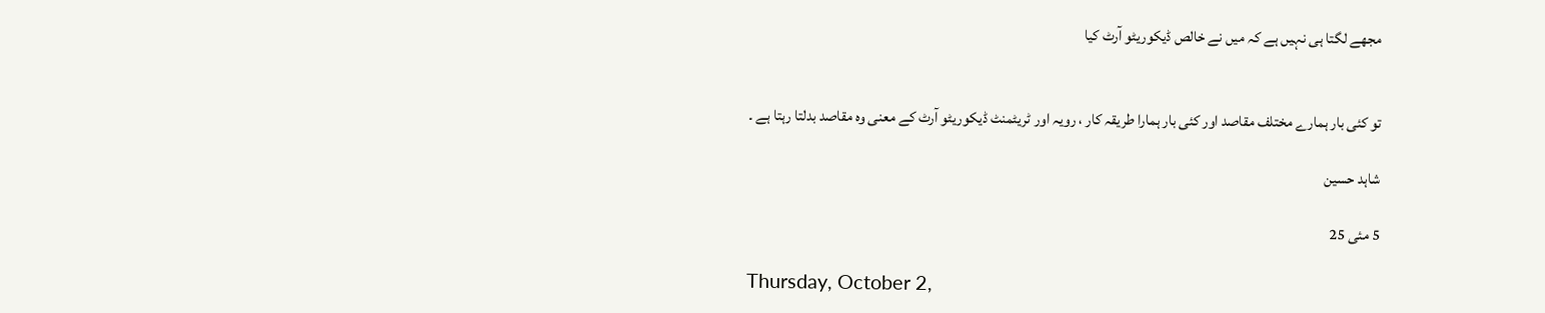مجھے لگتا ہی نہیں ہے کہ میں نے خالص ڈیکوریٹو آرٹ کیا


تو کئی بار ہمارے مختلف مقاصد اور کئی بار ہمارا طریقہ کار ، رویہ اور ٹریٹمنٹ ڈیکوریٹو آرٹ کے معنی وہ مقاصد بدلتا رہتا ہے ۔

شاہد حسین

5 مئی 25

Thursday, October 2,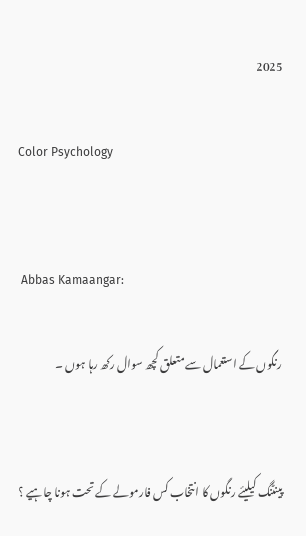2025

Color Psychology


 Abbas Kamaangar:

رنگوں کے استعمال سے متعلق کچھ سوال رکھ رہا ہوں ۔


پینٹنگ کیلیئے رنگوں کا انتخاب کس فارمولے کے تحت ہونا چاہیے ؟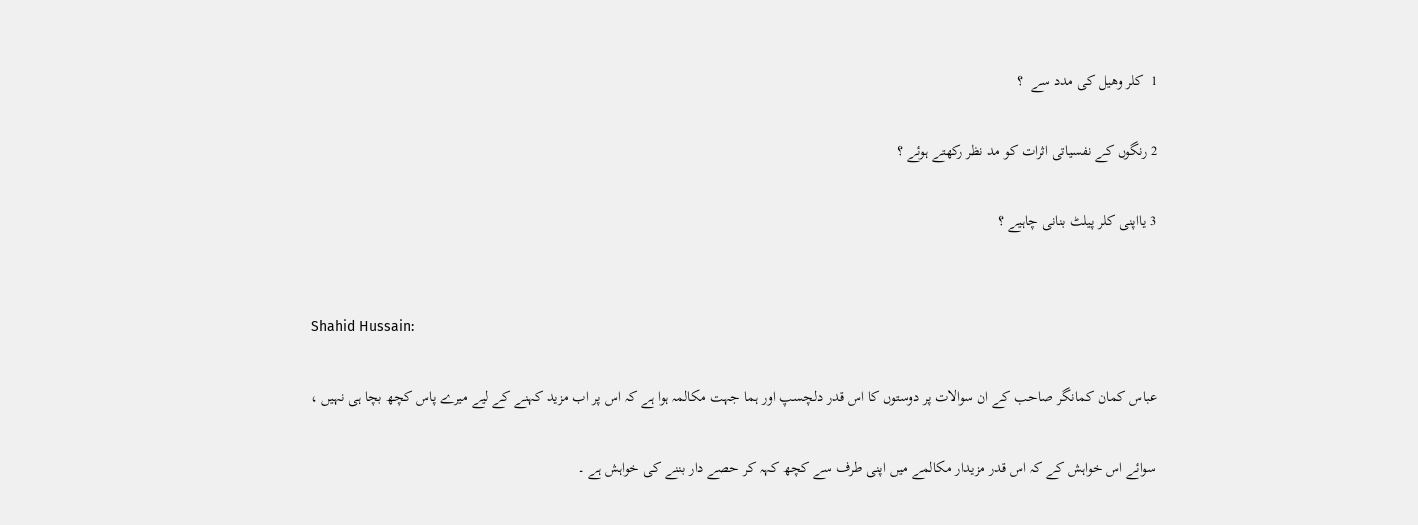1  کلر وھیل کی مدد سے  ؟

2 رنگوں کے نفسیاتی اثرات کو مد نظر رکھتے ہوئے ؟

3 یااپنی کلر پیلٹ بنانی چاہیے ؟


Shahid Hussain:

عباس کمان کمانگر صاحب کے ان سوالات پر دوستوں کا اس قدر دلچسپ اور ہما جہت مکالمہ ہوا ہے کہ اس پر اب مزید کہنے کے لیے میرے پاس کچھ بچا ہی نہیں ،

سوائے اس خواہش کے کہ اس قدر مزیدار مکالمے میں اپنی طرف سے کچھ کہہ کر حصے دار بننے کی خواہش ہے ۔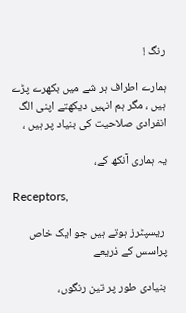رنگ !

ہمارے اطراف ہر شے میں بکھرے پڑے ہیں ، مگر ہم انہیں دیکھتے اپنی الگ انفرادی صلاحیت کی بنیاد پر ہیں ،

یہ ہماری آنکھ کے،

Receptors,

 ریسپٹرز ہوتے ہیں جو ایک خاص پراسس کے ذریعے

 بنیادی طور پر تین رنگوں،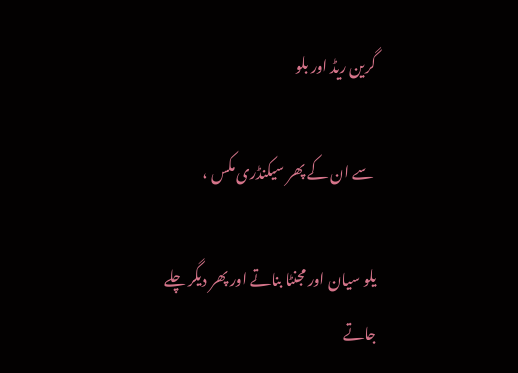گرین ریڈ اور بلو

 سے ان کے پھر سیکنڈری مکس ،

یلو سیان اور مجنٹا بناتے اور پھر دیگر چلے جاتے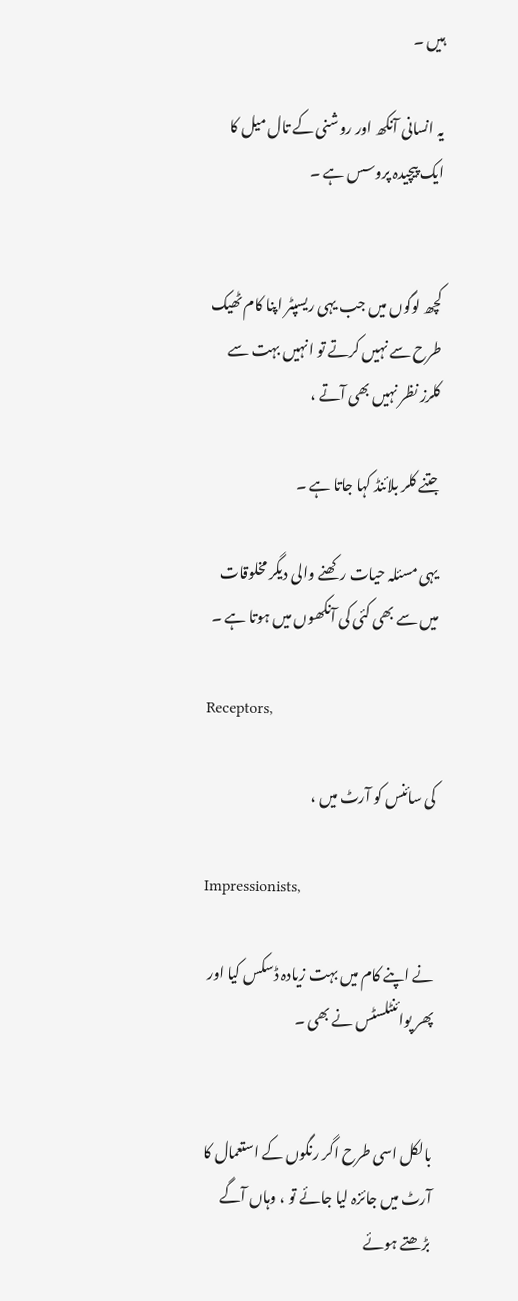ہیں ۔

یہ انسانی آنکھ اور روشنی کے تال میل کا ایک پیچیدہ پروسس ہے ۔


کچھ لوگوں میں جب یہی ریسپٹر اپنا کام ٹھیک طرح سے نہیں کرتے تو انہیں بہت سے کلرز نظر نہیں بھی آتے ،

جتنے کلر بلائنڈ کہا جاتا ہے ۔

یہی مسئلہ حیات رکھنے والی دیگر مخلوقات میں سے بھی کئی کی آنکھوں میں ہوتا ہے ۔

Receptors,

کی سائنس کو آرٹ میں ،

Impressionists,

نے اپنے کام میں بہت زیادہ ڈسکس کیا اور پھر پوائنٹلسٹس نے بھی ۔


بالکل اسی طرح اگر رنگوں کے استعمال کا آرٹ میں جائزہ لیا جائے تو ، وہاں آگے بڑھتے ہوئے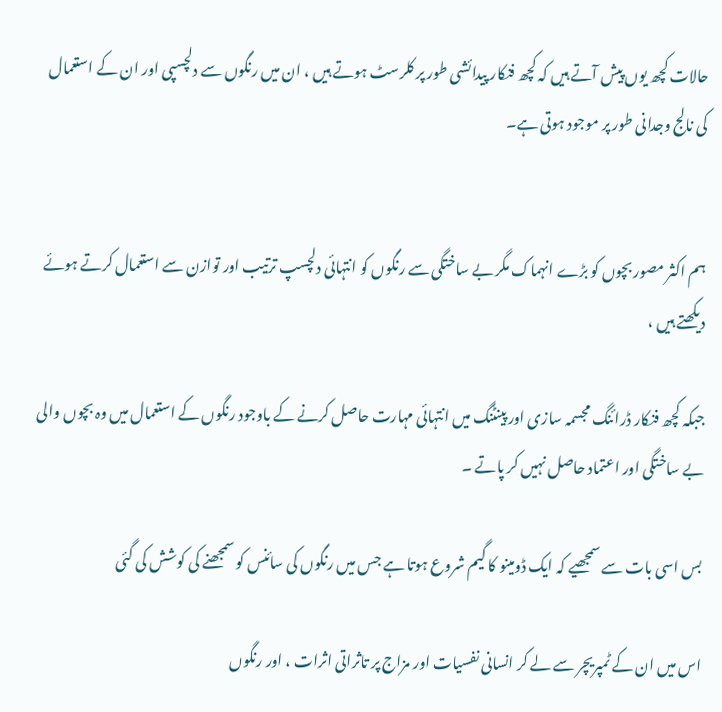حالات کچھ یوں پیش آتے ہیں کہ کچھ فنکار پیدائشی طور پر کلرسٹ ہوتے ہیں ، ان میں رنگوں سے دلچسپی اور ان کے استعمال کی نالج وجدانی طور پر موجود ہوتی ہے۔


ہم اکثر مصور بچوں کو بڑے انہماک مگر بے ساختگی سے رنگوں کو انتہائی دلچسپ ترتیب اور توازن سے استعمال کرتے ہوئے دیکھتے ہیں ،

جبکہ کچھ فنکار ڈرائنگ مجسمہ سازی اور پینٹنگ میں انتہائی مہارت حاصل کرنے کے باوجود رنگوں کے استعمال میں وہ بچوں والی بے ساختگی اور اعتماد حاصل نہیں کر پاتے ۔

بس اسی بات سے سمجھیے کہ ایک ڈومینو کا گیم شروع ہوتا ہے جس میں رنگوں کی سائنس کو سمجھنے کی کوشش کی گئی

اس میں ان کے ٹمپریچر سے لے کر انسانی نفسیات اور مزاج پر تاثراتی اثرات ، اور رنگوں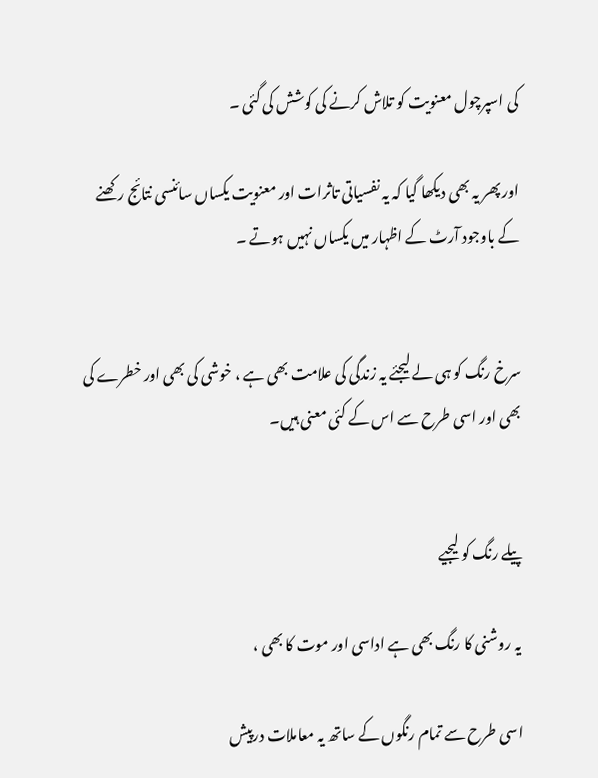کی اسپرچول معنویت کو تلاش کرنے کی کوشش کی گئی ۔

اور پھر یہ بھی دیکھا گیا کہ یہ نفسیاتی تاثرات اور معنویت یکساں سائنسی نتائج رکھنے کے باوجود آرٹ کے اظہار میں یکساں نہیں ہوتے ۔


سرخ رنگ کو ہی لے لیجئے یہ زندگی کی علامت بھی ہے ، خوشی کی بھی اور خطرے کی بھی اور اسی طرح سے اس کے کئی معنی ہیں۔


پیلے رنگ کو لیجیے

یہ روشنی کا رنگ بھی ہے اداسی اور موت کا بھی ،

اسی طرح سے تمام رنگوں کے ساتھ یہ معاملات درپیش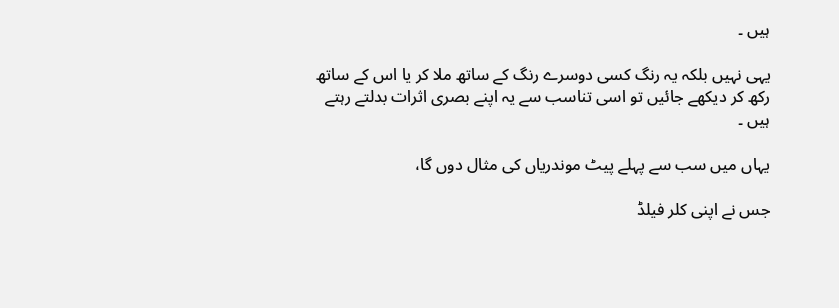ہیں ۔

یہی نہیں بلکہ یہ رنگ کسی دوسرے رنگ کے ساتھ ملا کر یا اس کے ساتھ رکھ کر دیکھے جائیں تو اسی تناسب سے یہ اپنے بصری اثرات بدلتے رہتے ہیں ۔

یہاں میں سب سے پہلے پیٹ موندریاں کی مثال دوں گا،

جس نے اپنی کلر فیلڈ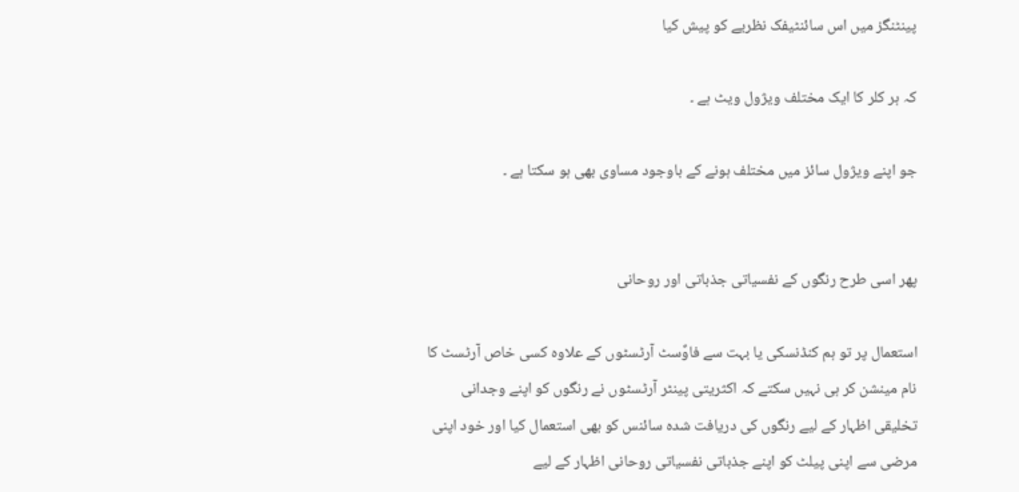پینٹنگز میں اس سائنٹیفک نظریے کو پیش کیا

کہ ہر کلر کا ایک مختلف ویژول ویٹ ہے ۔

جو اپنے ویژول سائز میں مختلف ہونے کے باوجود مساوی بھی ہو سکتا ہے ۔


پھر اسی طرح رنگوں کے نفسیاتی جذباتی اور روحانی

استعمال پر تو ہم کنڈنسکی یا بہت سے فاوٌسٹ آرٹسٹوں کے علاوہ کسی خاص آرٹسٹ کا نام مینشن کر ہی نہیں سکتے کہ اکثریتی پینٹر آرٹسٹوں نے رنگوں کو اپنے وجدانی تخلیقی اظہار کے لیے رنگوں کی دریافت شدہ سائنس کو بھی استعمال کیا اور خود اپنی مرضی سے اپنی پیلٹ کو اپنے جذباتی نفسیاتی روحانی اظہار کے لیے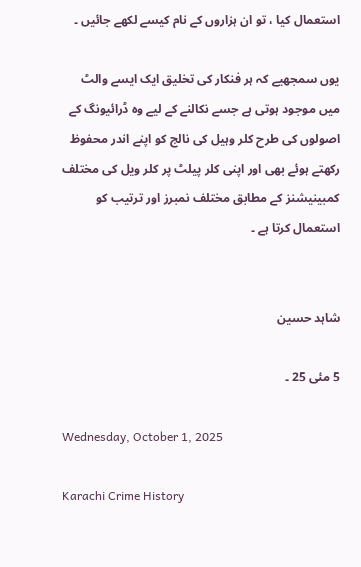استعمال کیا ، تو ان ہزاروں کے نام کیسے لکھے جائیں ۔

یوں سمجھیے کہ ہر فنکار کی تخلیق ایک ایسے والٹ میں موجود ہوتی ہے جسے نکالنے کے لیے وہ ڈرائیونگ کے اصولوں کی طرح کلر وہیل کی نالج کو اپنے اندر محفوظ رکھتے ہوئے بھی اور اپنی کلر پیلٹ پر کلر ویل کی مختلف کمبینیشنز کے مطابق مختلف نمبرز اور ترتیب کو استعمال کرتا ہے ۔


شاہد حسین

5 مئی 25 ۔

Wednesday, October 1, 2025

Karachi Crime History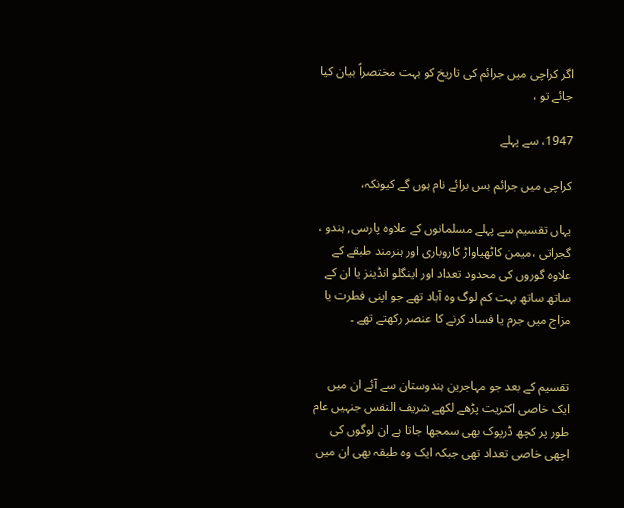اگر کراچی میں جرائم کی تاریخ کو بہت مختصراً بیان کیا جائے تو ،

1947، سے پہلے

کراچی میں جرائم بس برائے نام ہوں گے کیونکہ،

یہاں تقسیم سے پہلے مسلمانوں کے علاوہ پارسی, ہندو ، گجراتی ،میمن کاٹھیاواڑ کاروباری اور ہنرمند طبقے کے علاوہ گوروں کی محدود تعداد اور اینگلو انڈینز یا ان کے ساتھ ساتھ بہت کم لوگ وہ آباد تھے جو اپنی فطرت یا مزاج میں جرم یا فساد کرنے کا عنصر رکھتے تھے ۔


تقسیم کے بعد جو مہاجرین ہندوستان سے آئے ان میں ایک خاصی اکثریت پڑھے لکھے شریف النفس جنہیں عام طور پر کچھ ڈرپوک بھی سمجھا جاتا ہے ان لوگوں کی اچھی خاصی تعداد تھی جبکہ ایک وہ طبقہ بھی ان میں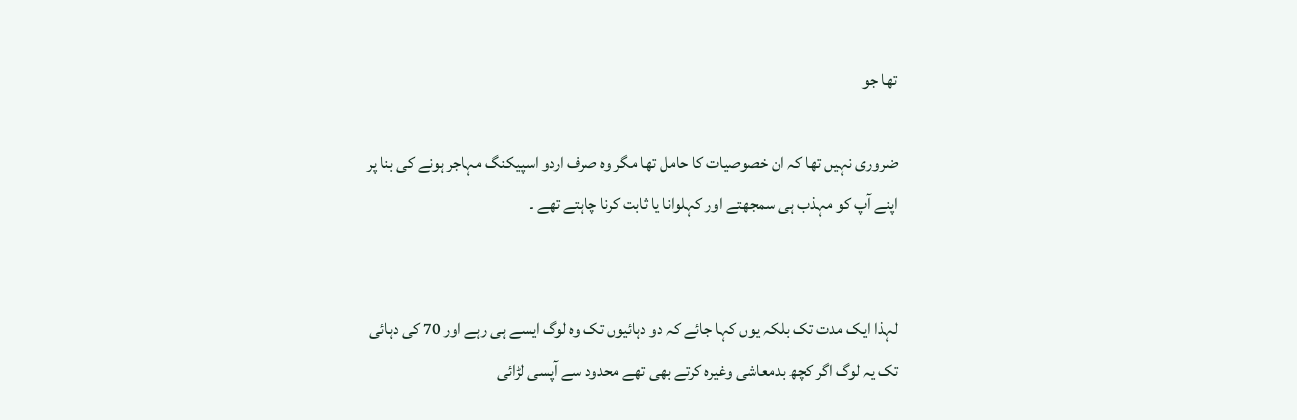تھا جو

ضروری نہیں تھا کہ ان خصوصیات کا حامل تھا مگر وہ صرف اردو اسپیکنگ مہاجر ہونے کی بنا پر اپنے آپ کو مہذب ہی سمجھتے اور کہلوانا یا ثابت کرنا چاہتے تھے ۔


لہذا ایک مدت تک بلکہ یوں کہا جائے کہ دو دہائیوں تک وہ لوگ ایسے ہی رہے اور 70 کی دہائی تک یہ لوگ اگر کچھ بدمعاشی وغیرہ کرتے بھی تھے محدود سے آپسی لڑائی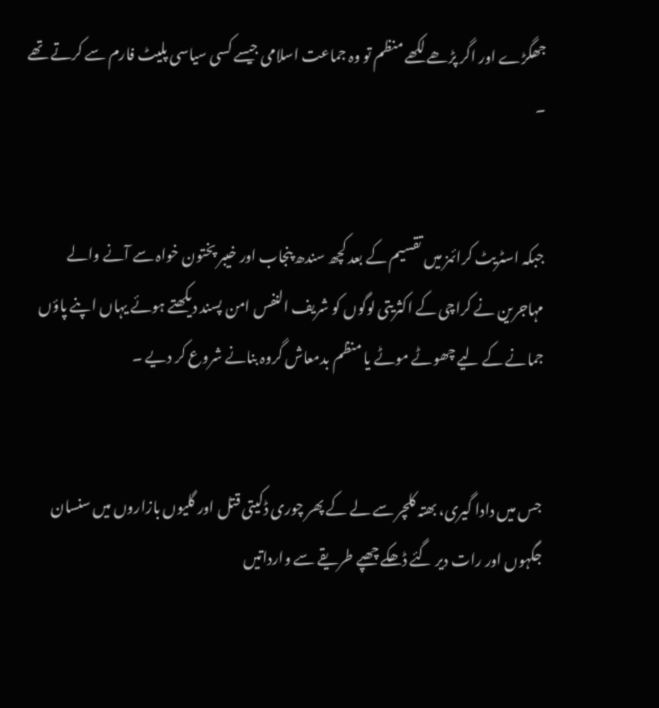جھگڑے اور اگر پڑھے لکھے منظم تو وہ جماعت اسلامی جیسے کسی سیاسی پلیٹ فارم سے کرتے تھے ۔


جبکہ اسٹریٹ کرائمز میں تقسیم کے بعد کچھ سندھ پنجاب اور خیبر پختون خواہ سے آنے والے مہاجرین نے کراچی کے اکثریتی لوگوں کو شریف النفس امن پسند دیکھتے ہوئے یہاں اپنے پاؤں جمانے کے لیے چھوٹے موٹے یا منظم بدمعاش گروہ بنانے شروع کر دیے ۔


جس میں دادا گیری، بھتہ کلچر سے لے کے پھر چوری ڈکیتی قتل اور گلیوں بازاروں میں سنسان جگہوں اور رات دیر گئے ڈھکے چھپے طریقے سے وارداتیں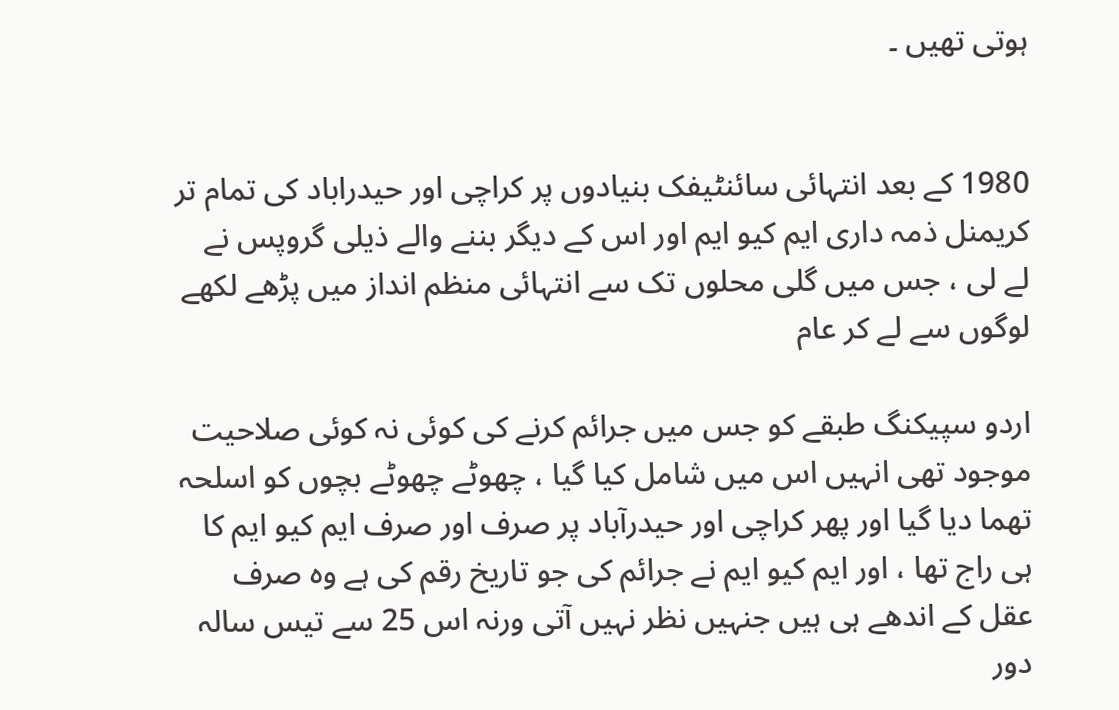ہوتی تھیں ۔


1980 کے بعد انتہائی سائنٹیفک بنیادوں پر کراچی اور حیدراباد کی تمام تر کریمنل ذمہ داری ایم کیو ایم اور اس کے دیگر بننے والے ذیلی گروپس نے لے لی ، جس میں گلی محلوں تک سے انتہائی منظم انداز میں پڑھے لکھے لوگوں سے لے کر عام

اردو سپیکنگ طبقے کو جس میں جرائم کرنے کی کوئی نہ کوئی صلاحیت موجود تھی انہیں اس میں شامل کیا گیا ، چھوٹے چھوٹے بچوں کو اسلحہ تھما دیا گیا اور پھر کراچی اور حیدرآباد پر صرف اور صرف ایم کیو ایم کا ہی راج تھا ، اور ایم کیو ایم نے جرائم کی جو تاریخ رقم کی ہے وہ صرف عقل کے اندھے ہی ہیں جنہیں نظر نہیں آتی ورنہ اس 25 سے تیس سالہ دور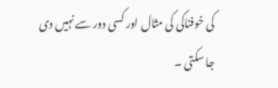کی خوفناکی کی مثال اور کسی دور سے نہیں دی جا سکتی ۔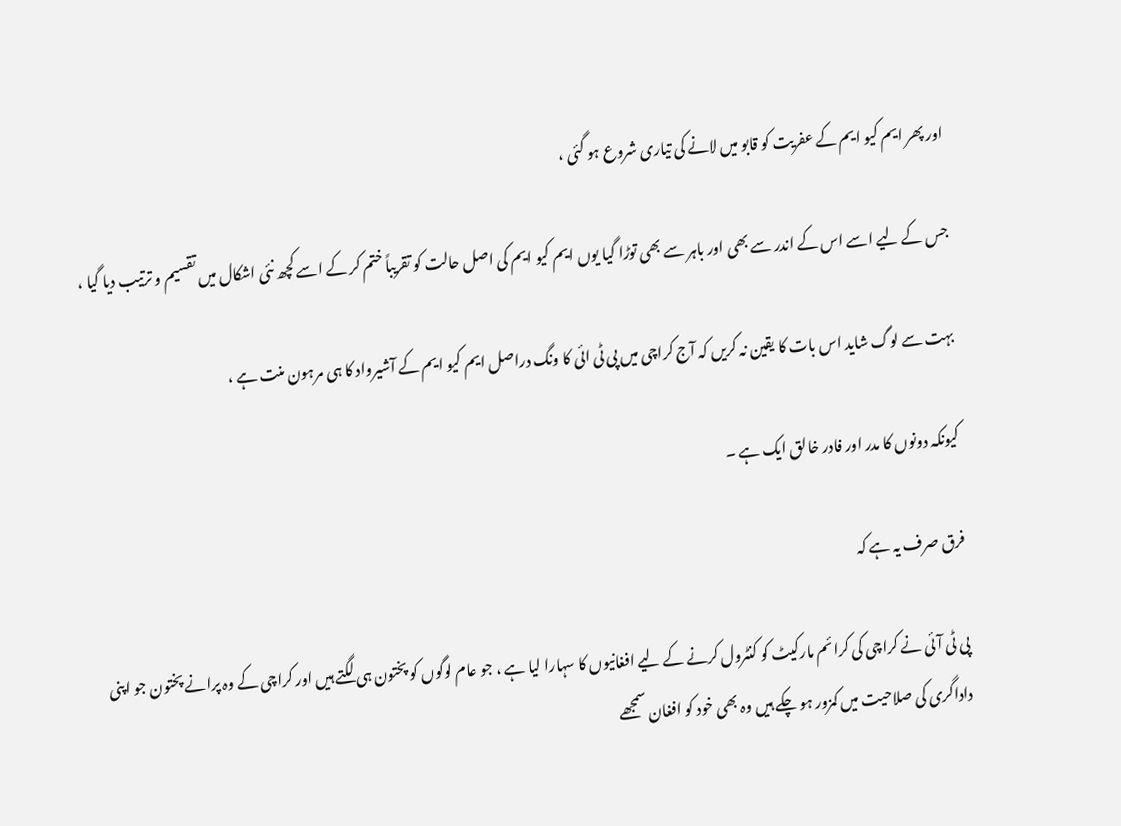اور پھر ایم کیو ایم کے عفریت کو قابو میں لانے کی تیاری شروع ہو گئی ،

جس کے لیے اسے اس کے اندر سے بھی اور باہر سے بھی توڑا گیا یوں ایم کیو ایم کی اصل حالت کو تقریباً ختم کر کے اسے کچھ نئی اشکال میں تقسیم و ترتیب دیا گیا ،

بہت سے لوگ شاید اس بات کا یقین نہ کریں کہ آج کراچی میں پی ٹی ائی کا ونگ دراصل ایم کیو ایم کے آشیرواد کا ہی مرہون منت ہے ،

کیونکہ دونوں کا مدر اور فادر خالق ایک ہے ۔

فرق صرف یہ ہے کہ

پی ٹی آئی نے کراچی کی کرائم مارکیٹ کو کنٹرول کرنے کے لیے افغانیوں کا سہارا لیا ہے ، جو عام لوگوں کو پختون ہی لگتے ہیں اور کراچی کے وہ پرانے پختون جو اپنی داداگری کی صلاحیت میں کمزور ہو چکے ہیں وہ بھی خود کو افغان سمجھے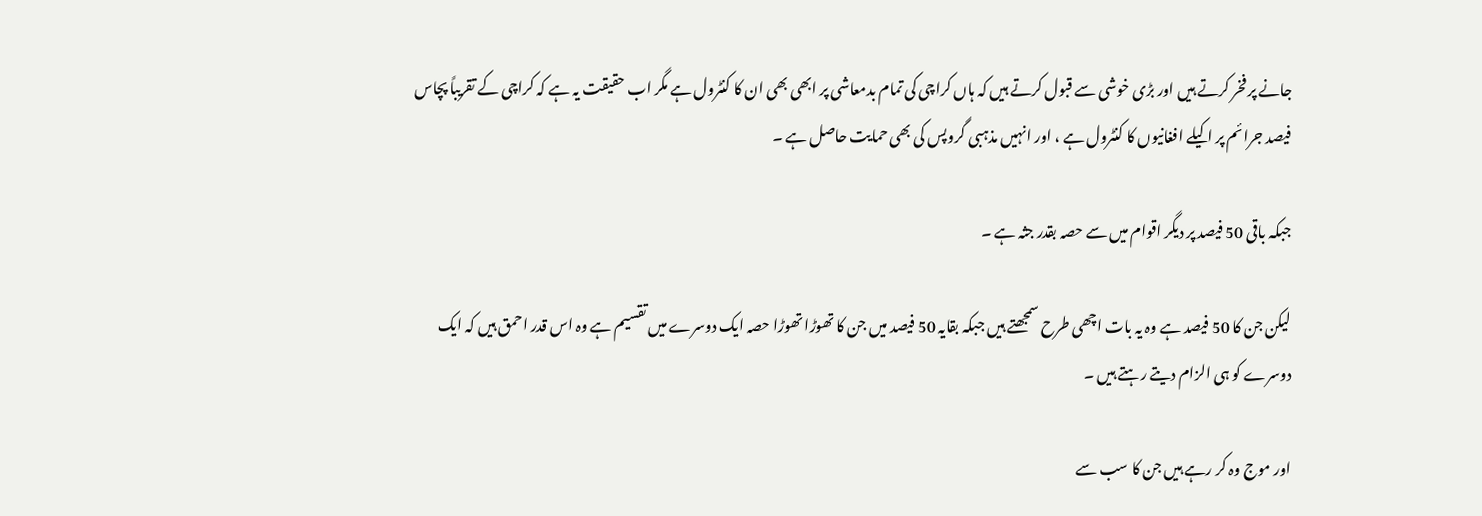جانے پر فخر کرتے ہیں اور بڑی خوشی سے قبول کرتے ہیں کہ ہاں کراچی کی تمام بدمعاشی پر ابھی بھی ان کا کنٹرول ہے مگر اب حقیقت یہ ہے کہ کراچی کے تقریباً پچاس فیصد جرائم پر اکیلے افغانیوں کا کنٹرول ہے ، اور انہیں مذہبی گروپس کی بھی حمایت حاصل ہے ۔

جبکہ باقی 50 فیصد پر دیگر اقوام میں سے حصہ بقدر جثہ ہے ۔

لیکن جن کا 50 فیصد ہے وہ یہ بات اچھی طرح سمجھتے ہیں جبکہ بقایہ 50 فیصد میں جن کا تھوڑا تھوڑا حصہ ایک دوسرے میں تقسیم ہے وہ اس قدر احمق ہیں کہ ایک دوسرے کو ہی الزام دیتے رہتے ہیں ۔

اور موج وہ کر رہے ہیں جن کا سب سے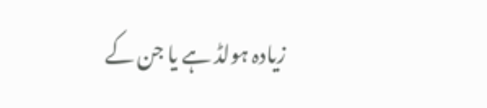زیادہ ہولڈ ہے یا جن کے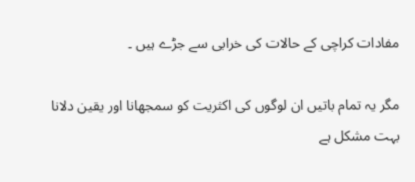مفادات کراچی کے حالات کی خرابی سے جڑے ہیں ۔

مگر یہ تمام باتیں ان لوگوں کی اکثریت کو سمجھانا اور یقین دلانا بہت مشکل ہے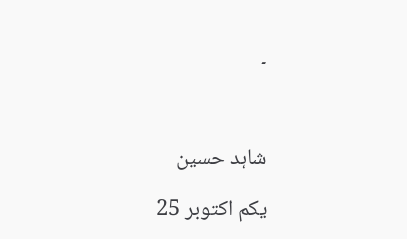۔



شاہد حسین

یکم اکتوبر 25